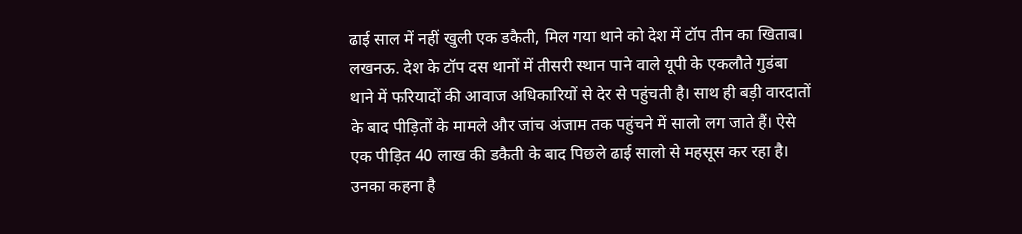ढाई साल में नहीं खुली एक डकैती, मिल गया थाने को देश में टॉप तीन का खिताब।
लखनऊ. देश के टॉप दस थानों में तीसरी स्थान पाने वाले यूपी के एकलौते गुडंबा थाने में फरियादों की आवाज अधिकारियों से देर से पहुंचती है। साथ ही बड़ी वारदातों के बाद पीड़ितों के मामले और जांच अंजाम तक पहुंचने में सालो लग जाते हैं। ऐसे एक पीड़ित 40 लाख की डकैती के बाद पिछले ढाई सालो से महसूस कर रहा है। उनका कहना है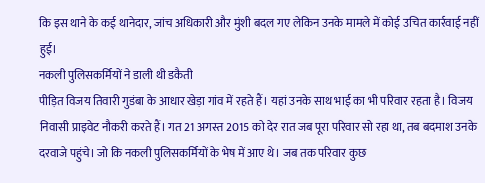कि इस थाने के कई थानेदार, जांच अधिकारी और मुंशी बदल गए लेकिन उनके मामले में कोई उचित कार्रवाई नहीं हुई।
नकली पुलिसकर्मियों ने डाली थी डकैती
पीड़ित विजय तिवारी गुडंबा के आधार खेड़ा गांव में रहते हैं। यहां उनके साथ भाई का भी परिवार रहता है। विजय निवासी प्राइवेट नौकरी करते हैं। गत 21 अगस्त 2015 को देर रात जब पूरा परिवार सो रहा था, तब बदमाश उनके दरवाजे पहुंचे। जो कि नकली पुलिसकर्मियों के भेष में आए थे। जब तक परिवार कुछ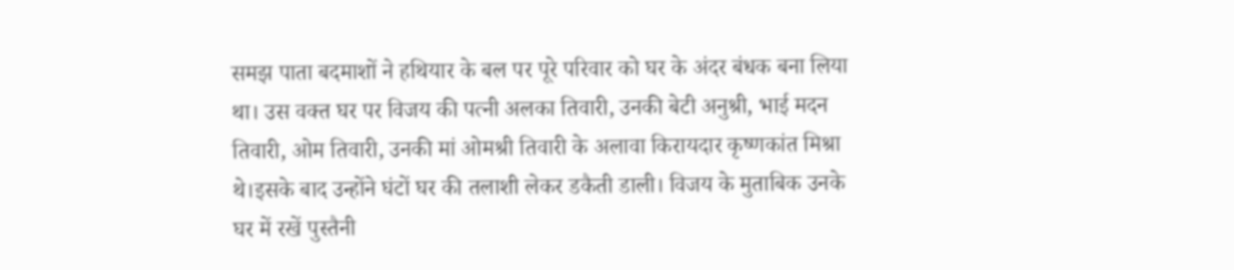समझ पाता बदमाशों ने हथियार के बल पर पूरे परिवार को घर के अंदर बंधक बना लिया था। उस वक्त घर पर विजय की पत्नी अलका तिवारी, उनकी बेटी अनुश्री, भाई मदन तिवारी, ओम तिवारी, उनकी मां ओमश्री तिवारी के अलावा किरायदार कृष्णकांत मिश्रा थे।इसके बाद उन्होंने घंटों घर की तलाशी लेकर डकैती डाली। विजय के मुताबिक उनके घर में रखें पुस्तैनी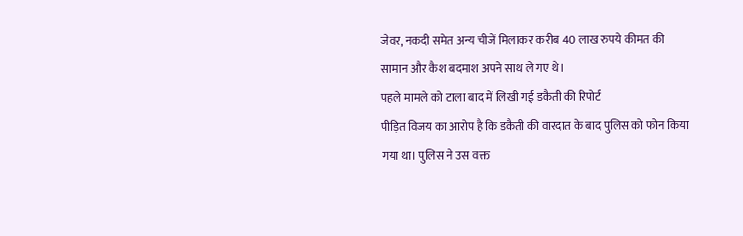जेवर, नकदी समेत अन्य चीजें मिलाकर करीब 40 लाख रुपये कीमत की सामान और कैश बदमाश अपने साथ ले गए थे।
पहले मामले को टाला बाद में लिखी गई डकैती की रिपोर्ट
पीड़ित विजय का आरोप है कि डकैती की वारदात के बाद पुलिस को फोन किया गया था। पुलिस ने उस वक्त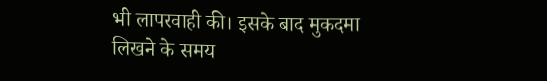भी लापरवाही की। इसके बाद मुकदमा लिखने के समय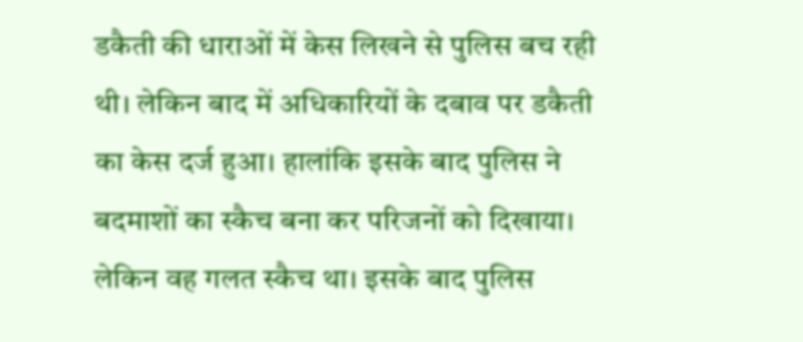डकैती की धाराओं में केस लिखने से पुलिस बच रही थी। लेकिन बाद में अधिकारियों के दबाव पर डकैती का केस दर्ज हुआ। हालांकि इसके बाद पुलिस ने बदमाशों का स्कैच बना कर परिजनों को दिखाया। लेकिन वह गलत स्कैच था। इसके बाद पुलिस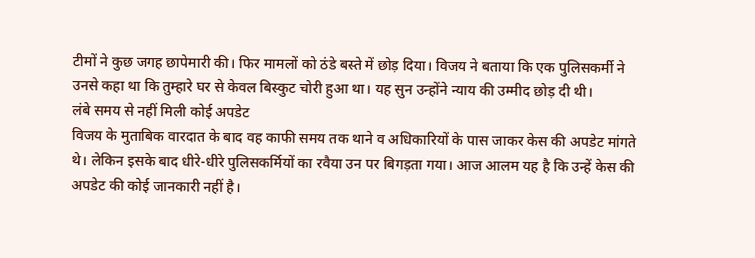टीमों ने कुछ जगह छापेमारी की। फिर मामलों को ठंडे बस्ते में छोड़ दिया। विजय ने बताया कि एक पुलिसकर्मी ने उनसे कहा था कि तुम्हारे घर से केवल बिस्कुट चोरी हुआ था। यह सुन उन्होंने न्याय की उम्मीद छोड़ दी थी।
लंबे समय से नहीं मिली कोई अपडेट
विजय के मुताबिक वारदात के बाद वह काफी समय तक थाने व अधिकारियों के पास जाकर केस की अपडेट मांगते थे। लेकिन इसके बाद धीरे-धीरे पुलिसकर्मियों का रवैया उन पर बिगड़ता गया। आज आलम यह है कि उन्हें केस की अपडेट की कोई जानकारी नहीं है।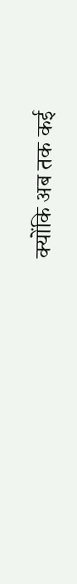क्योंकि अब तक कई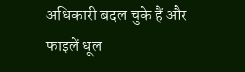अधिकारी बदल चुके हैं और फाइलें धूल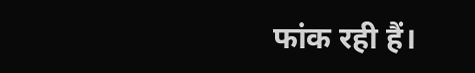फांक रही हैं।